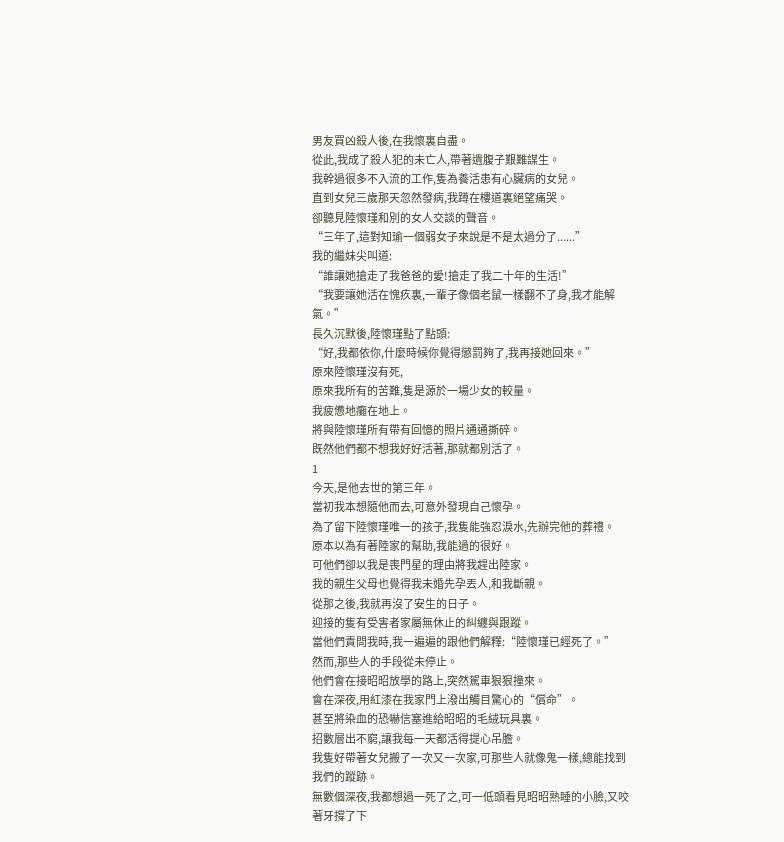男友買凶殺人後,在我懷裏自盡。
從此,我成了殺人犯的未亡人,帶著遺腹子艱難謀生。
我幹過很多不入流的工作,隻為養活患有心臟病的女兒。
直到女兒三歲那天忽然發病,我蹲在樓道裏絕望痛哭。
卻聽見陸懷瑾和別的女人交談的聲音。
“三年了,這對知瑜一個弱女子來說是不是太過分了......”
我的繼妹尖叫道:
“誰讓她搶走了我爸爸的愛!搶走了我二十年的生活!”
“我要讓她活在愧疚裏,一輩子像個老鼠一樣翻不了身,我才能解氣。”
長久沉默後,陸懷瑾點了點頭:
“好,我都依你,什麼時候你覺得懲罰夠了,我再接她回來。”
原來陸懷瑾沒有死,
原來我所有的苦難,隻是源於一場少女的較量。
我疲憊地癱在地上。
將與陸懷瑾所有帶有回憶的照片通通撕碎。
既然他們都不想我好好活著,那就都別活了。
1
今天,是他去世的第三年。
當初我本想隨他而去,可意外發現自己懷孕。
為了留下陸懷瑾唯一的孩子,我隻能強忍淚水,先辦完他的葬禮。
原本以為有著陸家的幫助,我能過的很好。
可他們卻以我是喪門星的理由將我趕出陸家。
我的親生父母也覺得我未婚先孕丟人,和我斷親。
從那之後,我就再沒了安生的日子。
迎接的隻有受害者家屬無休止的糾纏與跟蹤。
當他們責問我時,我一遍遍的跟他們解釋:“陸懷瑾已經死了。”
然而,那些人的手段從未停止。
他們會在接昭昭放學的路上,突然駕車狠狠撞來。
會在深夜,用紅漆在我家門上潑出觸目驚心的“償命”。
甚至將染血的恐嚇信塞進給昭昭的毛絨玩具裏。
招數層出不窮,讓我每一天都活得提心吊膽。
我隻好帶著女兒搬了一次又一次家,可那些人就像鬼一樣,總能找到我們的蹤跡。
無數個深夜,我都想過一死了之,可一低頭看見昭昭熟睡的小臉,又咬著牙撐了下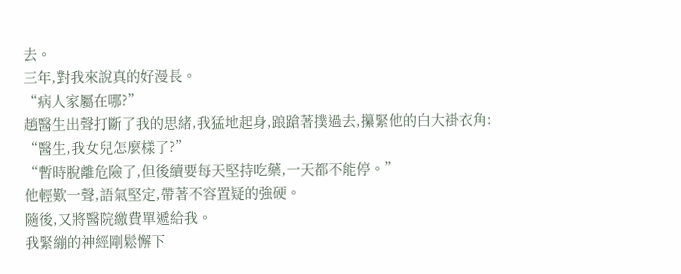去。
三年,對我來說真的好漫長。
“病人家屬在哪?”
趙醫生出聲打斷了我的思緒,我猛地起身,踉蹌著撲過去,攥緊他的白大褂衣角:
“醫生,我女兒怎麼樣了?”
“暫時脫離危險了,但後續要每天堅持吃藥,一天都不能停。”
他輕歎一聲,語氣堅定,帶著不容置疑的強硬。
隨後,又將醫院繳費單遞給我。
我緊繃的神經剛鬆懈下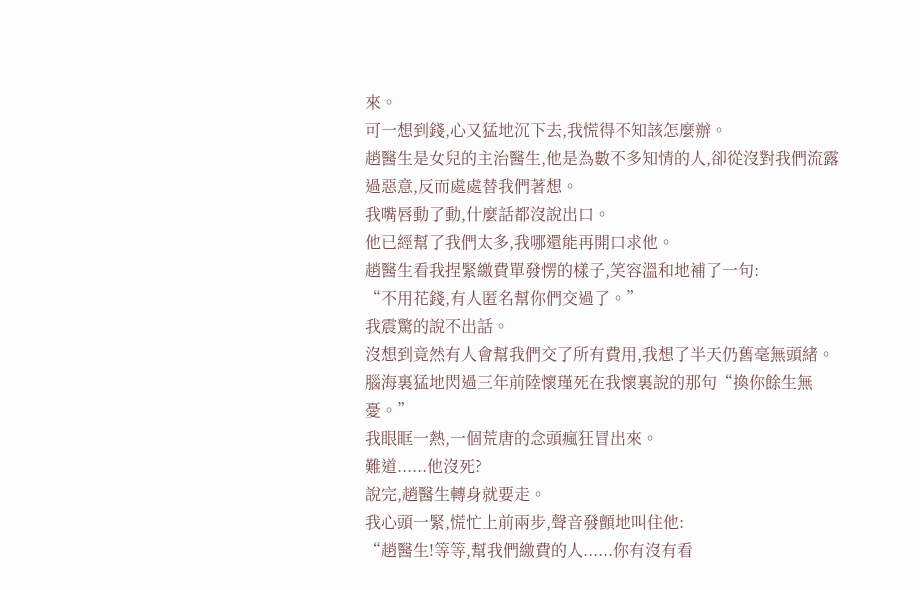來。
可一想到錢,心又猛地沉下去,我慌得不知該怎麼辦。
趙醫生是女兒的主治醫生,他是為數不多知情的人,卻從沒對我們流露過惡意,反而處處替我們著想。
我嘴唇動了動,什麼話都沒說出口。
他已經幫了我們太多,我哪還能再開口求他。
趙醫生看我捏緊繳費單發愣的樣子,笑容溫和地補了一句:
“不用花錢,有人匿名幫你們交過了。”
我震驚的說不出話。
沒想到竟然有人會幫我們交了所有費用,我想了半天仍舊毫無頭緒。
腦海裏猛地閃過三年前陸懷瑾死在我懷裏說的那句“換你餘生無憂。”
我眼眶一熱,一個荒唐的念頭瘋狂冒出來。
難道......他沒死?
說完,趙醫生轉身就要走。
我心頭一緊,慌忙上前兩步,聲音發顫地叫住他:
“趙醫生!等等,幫我們繳費的人......你有沒有看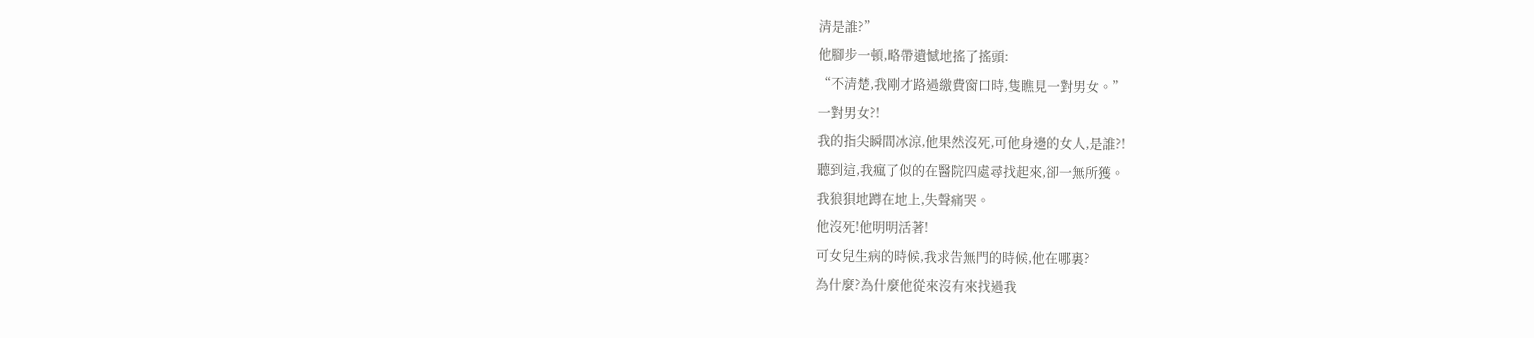清是誰?”
他腳步一頓,略帶遺憾地搖了搖頭:
“不清楚,我剛才路過繳費窗口時,隻瞧見一對男女。”
一對男女?!
我的指尖瞬間冰涼,他果然沒死,可他身邊的女人,是誰?!
聽到這,我瘋了似的在醫院四處尋找起來,卻一無所獲。
我狼狽地蹲在地上,失聲痛哭。
他沒死!他明明活著!
可女兒生病的時候,我求告無門的時候,他在哪裏?
為什麼?為什麼他從來沒有來找過我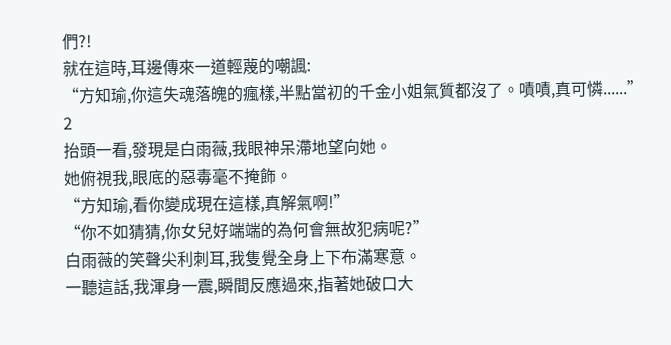們?!
就在這時,耳邊傳來一道輕蔑的嘲諷:
“方知瑜,你這失魂落魄的瘋樣,半點當初的千金小姐氣質都沒了。嘖嘖,真可憐......”
2
抬頭一看,發現是白雨薇,我眼神呆滯地望向她。
她俯視我,眼底的惡毒毫不掩飾。
“方知瑜,看你變成現在這樣,真解氣啊!”
“你不如猜猜,你女兒好端端的為何會無故犯病呢?”
白雨薇的笑聲尖利刺耳,我隻覺全身上下布滿寒意。
一聽這話,我渾身一震,瞬間反應過來,指著她破口大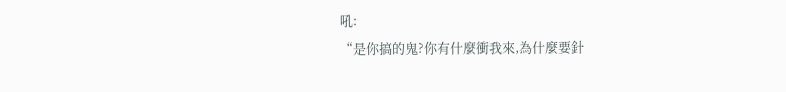吼:
“是你搞的鬼?你有什麼衝我來,為什麼要針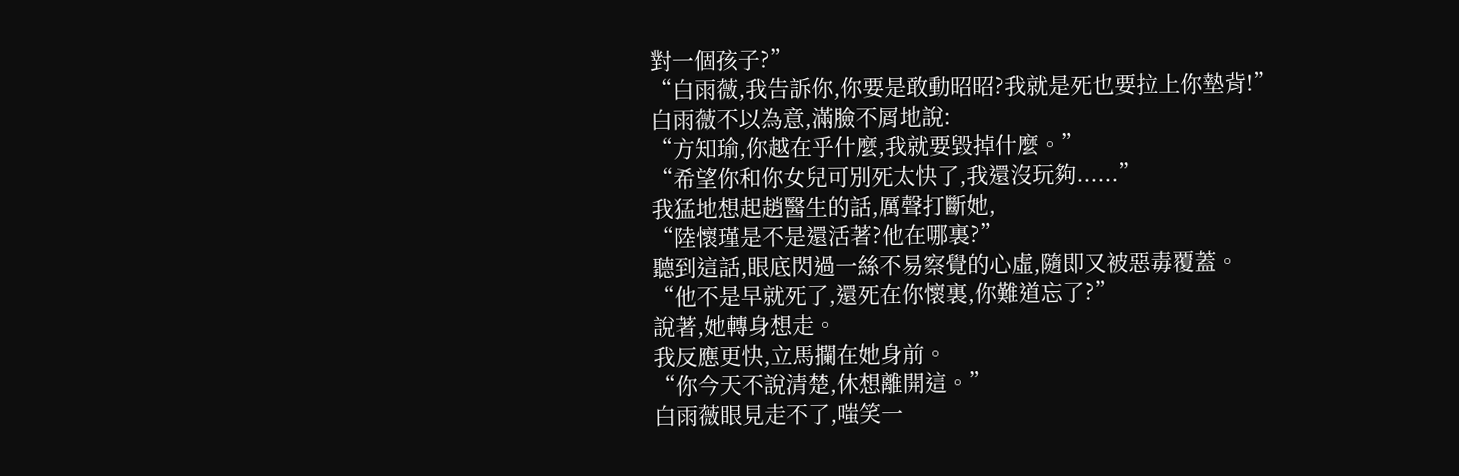對一個孩子?”
“白雨薇,我告訴你,你要是敢動昭昭?我就是死也要拉上你墊背!”
白雨薇不以為意,滿臉不屑地說:
“方知瑜,你越在乎什麼,我就要毀掉什麼。”
“希望你和你女兒可別死太快了,我還沒玩夠......”
我猛地想起趙醫生的話,厲聲打斷她,
“陸懷瑾是不是還活著?他在哪裏?”
聽到這話,眼底閃過一絲不易察覺的心虛,隨即又被惡毒覆蓋。
“他不是早就死了,還死在你懷裏,你難道忘了?”
說著,她轉身想走。
我反應更快,立馬攔在她身前。
“你今天不說清楚,休想離開這。”
白雨薇眼見走不了,嗤笑一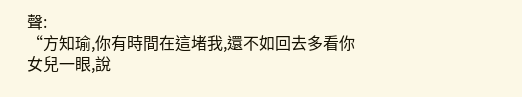聲:
“方知瑜,你有時間在這堵我,還不如回去多看你女兒一眼,說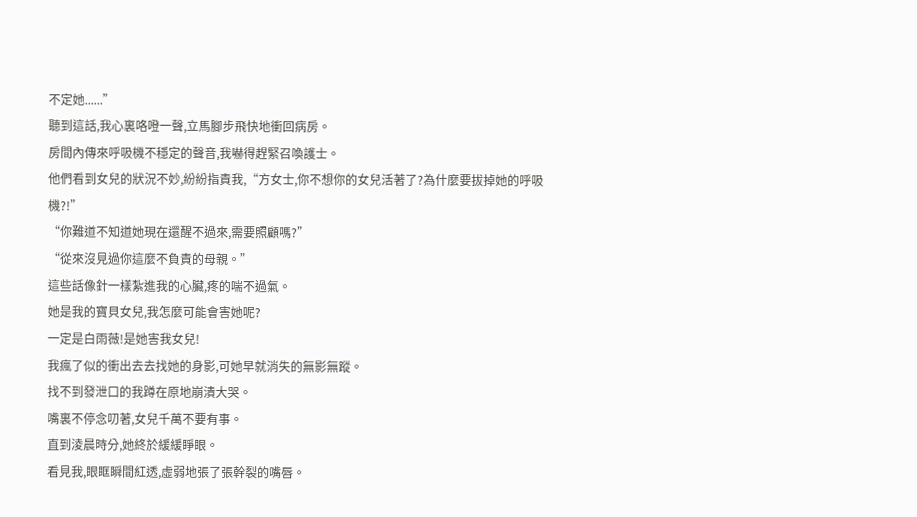不定她......”
聽到這話,我心裏咯噔一聲,立馬腳步飛快地衝回病房。
房間內傳來呼吸機不穩定的聲音,我嚇得趕緊召喚護士。
他們看到女兒的狀況不妙,紛紛指責我,“方女士,你不想你的女兒活著了?為什麼要拔掉她的呼吸機?!”
“你難道不知道她現在還醒不過來,需要照顧嗎?”
“從來沒見過你這麼不負責的母親。”
這些話像針一樣紮進我的心臟,疼的喘不過氣。
她是我的寶貝女兒,我怎麼可能會害她呢?
一定是白雨薇!是她害我女兒!
我瘋了似的衝出去去找她的身影,可她早就消失的無影無蹤。
找不到發泄口的我蹲在原地崩潰大哭。
嘴裏不停念叨著,女兒千萬不要有事。
直到淩晨時分,她終於緩緩睜眼。
看見我,眼眶瞬間紅透,虛弱地張了張幹裂的嘴唇。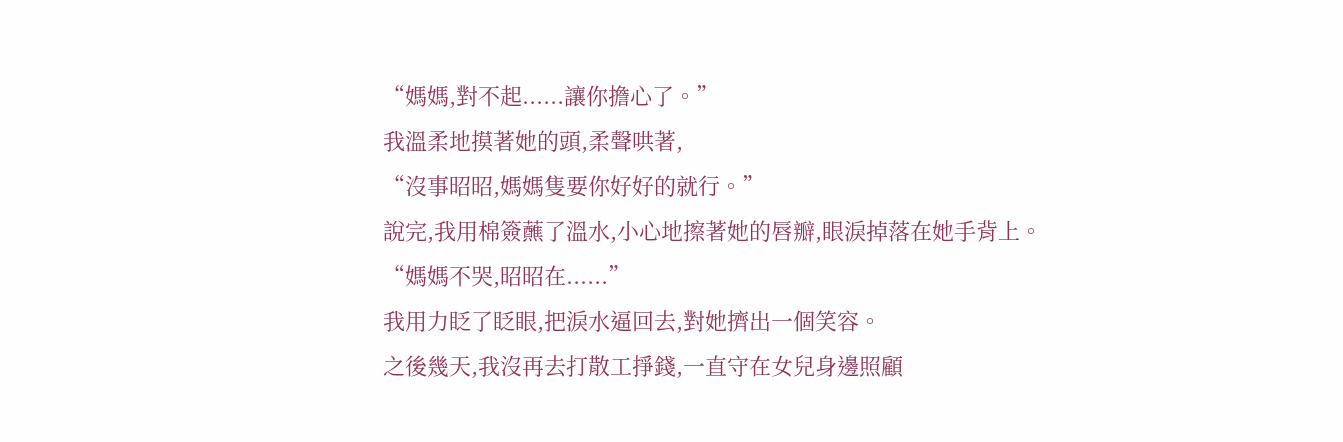“媽媽,對不起......讓你擔心了。”
我溫柔地摸著她的頭,柔聲哄著,
“沒事昭昭,媽媽隻要你好好的就行。”
說完,我用棉簽蘸了溫水,小心地擦著她的唇瓣,眼淚掉落在她手背上。
“媽媽不哭,昭昭在......”
我用力眨了眨眼,把淚水逼回去,對她擠出一個笑容。
之後幾天,我沒再去打散工掙錢,一直守在女兒身邊照顧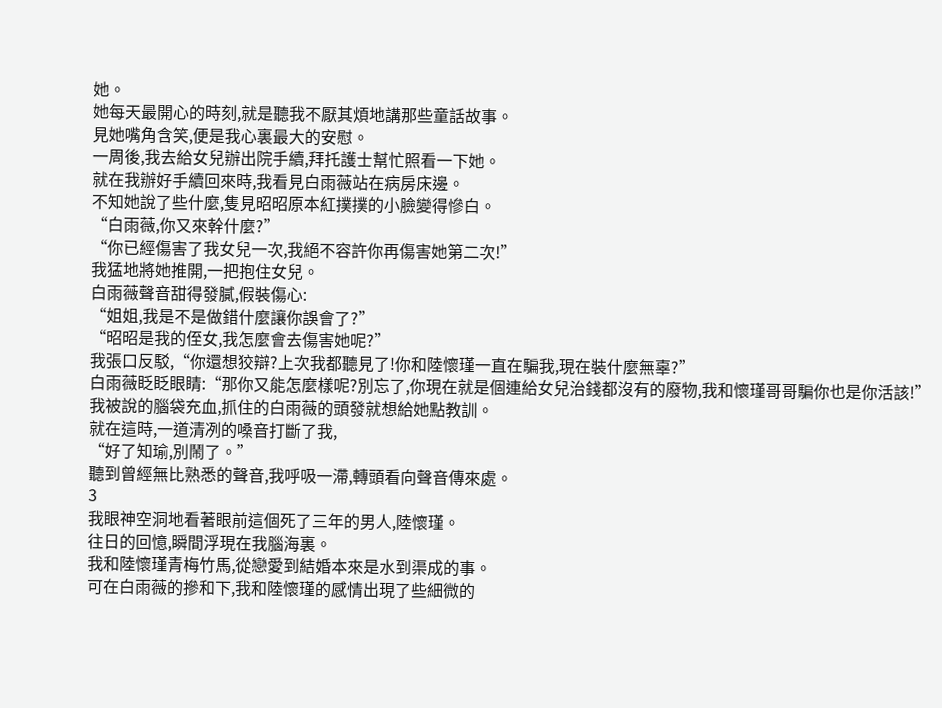她。
她每天最開心的時刻,就是聽我不厭其煩地講那些童話故事。
見她嘴角含笑,便是我心裏最大的安慰。
一周後,我去給女兒辦出院手續,拜托護士幫忙照看一下她。
就在我辦好手續回來時,我看見白雨薇站在病房床邊。
不知她說了些什麼,隻見昭昭原本紅撲撲的小臉變得慘白。
“白雨薇,你又來幹什麼?”
“你已經傷害了我女兒一次,我絕不容許你再傷害她第二次!”
我猛地將她推開,一把抱住女兒。
白雨薇聲音甜得發膩,假裝傷心:
“姐姐,我是不是做錯什麼讓你誤會了?”
“昭昭是我的侄女,我怎麼會去傷害她呢?”
我張口反駁,“你還想狡辯?上次我都聽見了!你和陸懷瑾一直在騙我,現在裝什麼無辜?”
白雨薇眨眨眼睛:“那你又能怎麼樣呢?別忘了,你現在就是個連給女兒治錢都沒有的廢物,我和懷瑾哥哥騙你也是你活該!”
我被說的腦袋充血,抓住的白雨薇的頭發就想給她點教訓。
就在這時,一道清冽的嗓音打斷了我,
“好了知瑜,別鬧了。”
聽到曾經無比熟悉的聲音,我呼吸一滯,轉頭看向聲音傳來處。
3
我眼神空洞地看著眼前這個死了三年的男人,陸懷瑾。
往日的回憶,瞬間浮現在我腦海裏。
我和陸懷瑾青梅竹馬,從戀愛到結婚本來是水到渠成的事。
可在白雨薇的摻和下,我和陸懷瑾的感情出現了些細微的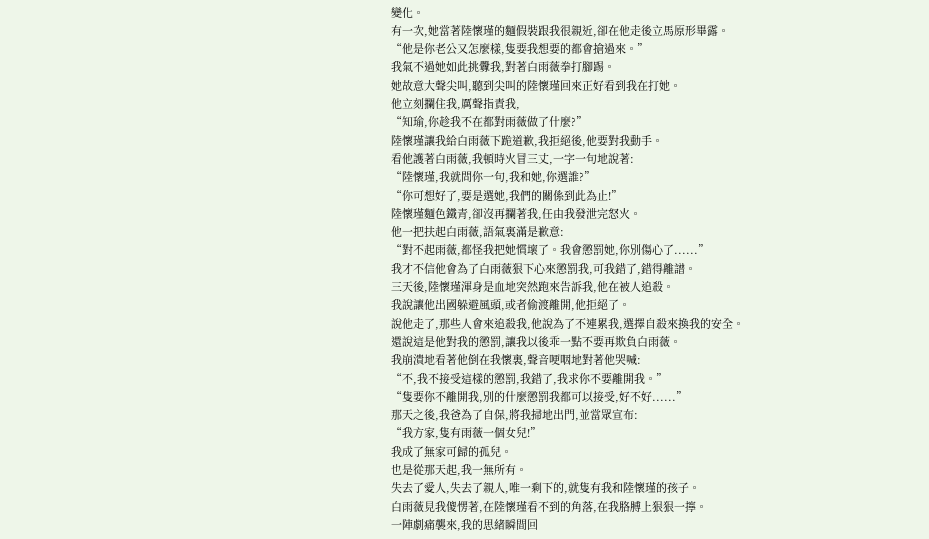變化。
有一次,她當著陸懷瑾的麵假裝跟我很親近,卻在他走後立馬原形畢露。
“他是你老公又怎麼樣,隻要我想要的都會搶過來。”
我氣不過她如此挑釁我,對著白雨薇拳打腳踢。
她故意大聲尖叫,聽到尖叫的陸懷瑾回來正好看到我在打她。
他立刻攔住我,厲聲指責我,
“知瑜,你趁我不在都對雨薇做了什麼?”
陸懷瑾讓我給白雨薇下跪道歉,我拒絕後,他要對我動手。
看他護著白雨薇,我頓時火冒三丈,一字一句地說著:
“陸懷瑾,我就問你一句,我和她,你選誰?”
“你可想好了,要是選她,我們的關係到此為止!”
陸懷瑾麵色鐵青,卻沒再攔著我,任由我發泄完怒火。
他一把扶起白雨薇,語氣裏滿是歉意:
“對不起雨薇,都怪我把她慣壞了。我會懲罰她,你別傷心了......”
我才不信他會為了白雨薇狠下心來懲罰我,可我錯了,錯得離譜。
三天後,陸懷瑾渾身是血地突然跑來告訴我,他在被人追殺。
我說讓他出國躲避風頭,或者偷渡離開,他拒絕了。
說他走了,那些人會來追殺我,他說為了不連累我,選擇自殺來換我的安全。
還說這是他對我的懲罰,讓我以後乖一點不要再欺負白雨薇。
我崩潰地看著他倒在我懷裏,聲音哽咽地對著他哭喊:
“不,我不接受這樣的懲罰,我錯了,我求你不要離開我。”
“隻要你不離開我,別的什麼懲罰我都可以接受,好不好......”
那天之後,我爸為了自保,將我掃地出門,並當眾宣布:
“我方家,隻有雨薇一個女兒!”
我成了無家可歸的孤兒。
也是從那天起,我一無所有。
失去了愛人,失去了親人,唯一剩下的,就隻有我和陸懷瑾的孩子。
白雨薇見我傻愣著,在陸懷瑾看不到的角落,在我胳膊上狠狠一擰。
一陣劇痛襲來,我的思緒瞬間回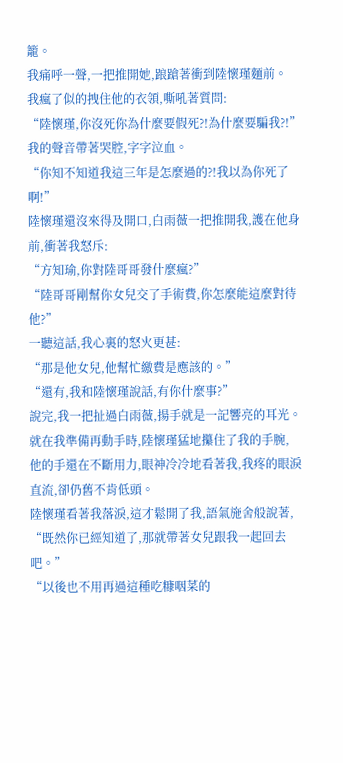籠。
我痛呼一聲,一把推開她,踉蹌著衝到陸懷瑾麵前。
我瘋了似的拽住他的衣領,嘶吼著質問:
“陸懷瑾,你沒死你為什麼要假死?!為什麼要騙我?!”
我的聲音帶著哭腔,字字泣血。
“你知不知道我這三年是怎麼過的?!我以為你死了啊!”
陸懷瑾還沒來得及開口,白雨薇一把推開我,護在他身前,衝著我怒斥:
“方知瑜,你對陸哥哥發什麼瘋?”
“陸哥哥剛幫你女兒交了手術費,你怎麼能這麼對待他?”
一聽這話,我心裏的怒火更甚:
“那是他女兒,他幫忙繳費是應該的。”
“還有,我和陸懷瑾說話,有你什麼事?”
說完,我一把扯過白雨薇,揚手就是一記響亮的耳光。
就在我準備再動手時,陸懷瑾猛地攥住了我的手腕,
他的手還在不斷用力,眼神冷冷地看著我,我疼的眼淚直流,卻仍舊不肯低頭。
陸懷瑾看著我落淚,這才鬆開了我,語氣施舍般說著,
“既然你已經知道了,那就帶著女兒跟我一起回去吧。”
“以後也不用再過這種吃糠咽菜的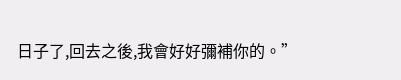日子了,回去之後,我會好好彌補你的。”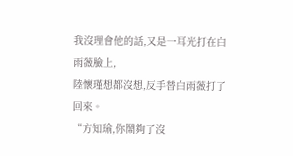我沒理會他的話,又是一耳光打在白雨薇臉上,
陸懷瑾想都沒想,反手替白雨薇打了回來。
“方知瑜,你鬧夠了沒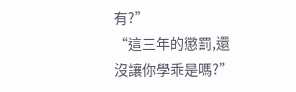有?”
“這三年的懲罰,還沒讓你學乖是嗎?”